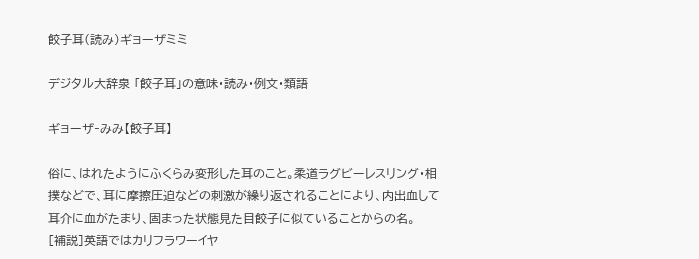餃子耳(読み)ギョーザミミ

デジタル大辞泉 「餃子耳」の意味・読み・例文・類語

ギョーザ‐みみ【餃子耳】

俗に、はれたようにふくらみ変形した耳のこと。柔道ラグビーレスリング・相撲などで、耳に摩擦圧迫などの刺激が繰り返されることにより、内出血して耳介に血がたまり、固まった状態見た目餃子に似ていることからの名。
[補説]英語ではカリフラワーイヤ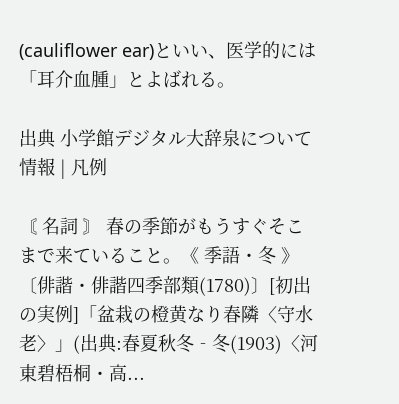(cauliflower ear)といい、医学的には「耳介血腫」とよばれる。

出典 小学館デジタル大辞泉について 情報 | 凡例

〘 名詞 〙 春の季節がもうすぐそこまで来ていること。《 季語・冬 》 〔俳諧・俳諧四季部類(1780)〕[初出の実例]「盆栽の橙黄なり春隣〈守水老〉」(出典:春夏秋冬‐冬(1903)〈河東碧梧桐・高...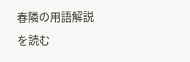春隣の用語解説を読む